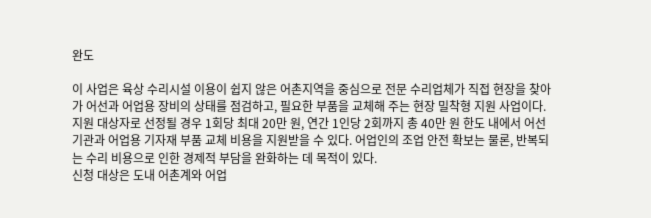완도

이 사업은 육상 수리시설 이용이 쉽지 않은 어촌지역을 중심으로 전문 수리업체가 직접 현장을 찾아가 어선과 어업용 장비의 상태를 점검하고, 필요한 부품을 교체해 주는 현장 밀착형 지원 사업이다.지원 대상자로 선정될 경우 1회당 최대 20만 원, 연간 1인당 2회까지 총 40만 원 한도 내에서 어선 기관과 어업용 기자재 부품 교체 비용을 지원받을 수 있다. 어업인의 조업 안전 확보는 물론, 반복되는 수리 비용으로 인한 경제적 부담을 완화하는 데 목적이 있다.
신청 대상은 도내 어촌계와 어업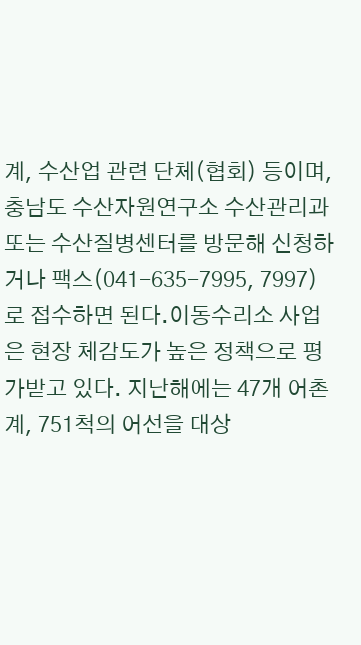계, 수산업 관련 단체(협회) 등이며, 충남도 수산자원연구소 수산관리과 또는 수산질병센터를 방문해 신청하거나 팩스(041-635-7995, 7997)로 접수하면 된다.이동수리소 사업은 현장 체감도가 높은 정책으로 평가받고 있다. 지난해에는 47개 어촌계, 751척의 어선을 대상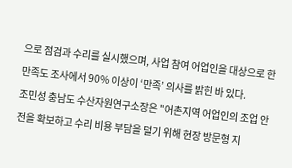으로 점검과 수리를 실시했으며, 사업 참여 어업인을 대상으로 한 만족도 조사에서 90% 이상이 ‘만족’ 의사를 밝힌 바 있다.
조민성 충남도 수산자원연구소장은 "어촌지역 어업인의 조업 안전을 확보하고 수리 비용 부담을 덜기 위해 현장 방문형 지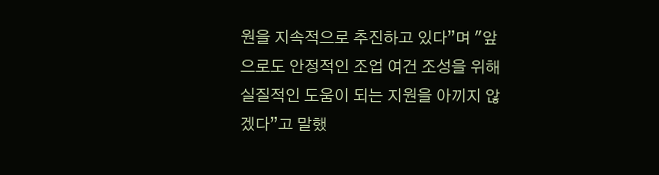원을 지속적으로 추진하고 있다”며 "앞으로도 안정적인 조업 여건 조성을 위해 실질적인 도움이 되는 지원을 아끼지 않겠다”고 말했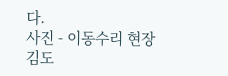다.
사진 - 이동수리 현장
김도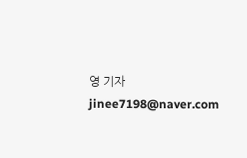영 기자 jinee7198@naver.com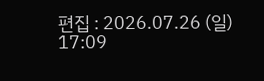편집 : 2026.07.26 (일) 17:09